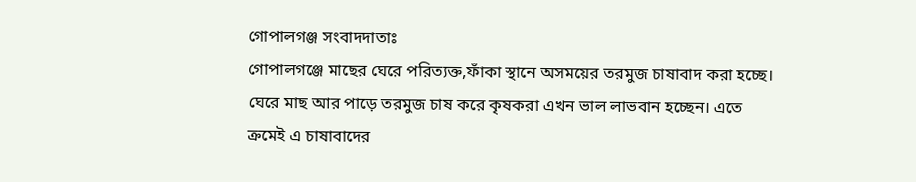গোপালগঞ্জ সংবাদদাতাঃ
গোপালগঞ্জে মাছের ঘেরে পরিত্যক্ত,ফাঁকা স্থানে অসময়ের তরমুজ চাষাবাদ করা হচ্ছে। ঘেরে মাছ আর পাড়ে তরমুজ চাষ করে কৃষকরা এখন ভাল লাভবান হচ্ছেন। এতে ক্রমেই এ চাষাবাদের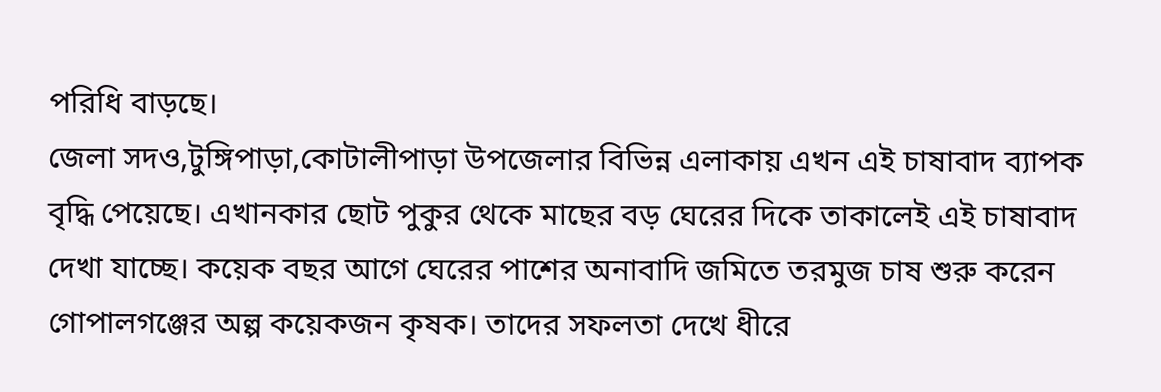পরিধি বাড়ছে।
জেলা সদও,টুঙ্গিপাড়া,কোটালীপাড়া উপজেলার বিভিন্ন এলাকায় এখন এই চাষাবাদ ব্যাপক বৃদ্ধি পেয়েছে। এখানকার ছোট পুকুর থেকে মাছের বড় ঘেরের দিকে তাকালেই এই চাষাবাদ দেখা যাচ্ছে। কয়েক বছর আগে ঘেরের পাশের অনাবাদি জমিতে তরমুজ চাষ শুরু করেন গোপালগঞ্জের অল্প কয়েকজন কৃষক। তাদের সফলতা দেখে ধীরে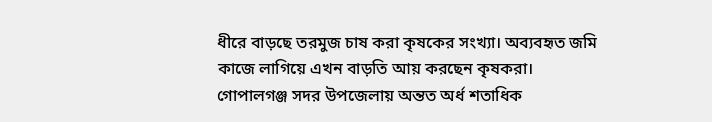ধীরে বাড়ছে তরমুজ চাষ করা কৃষকের সংখ্যা। অব্যবহৃত জমি কাজে লাগিয়ে এখন বাড়তি আয় করছেন কৃষকরা।
গোপালগঞ্জ সদর উপজেলায় অন্তত অর্ধ শতাধিক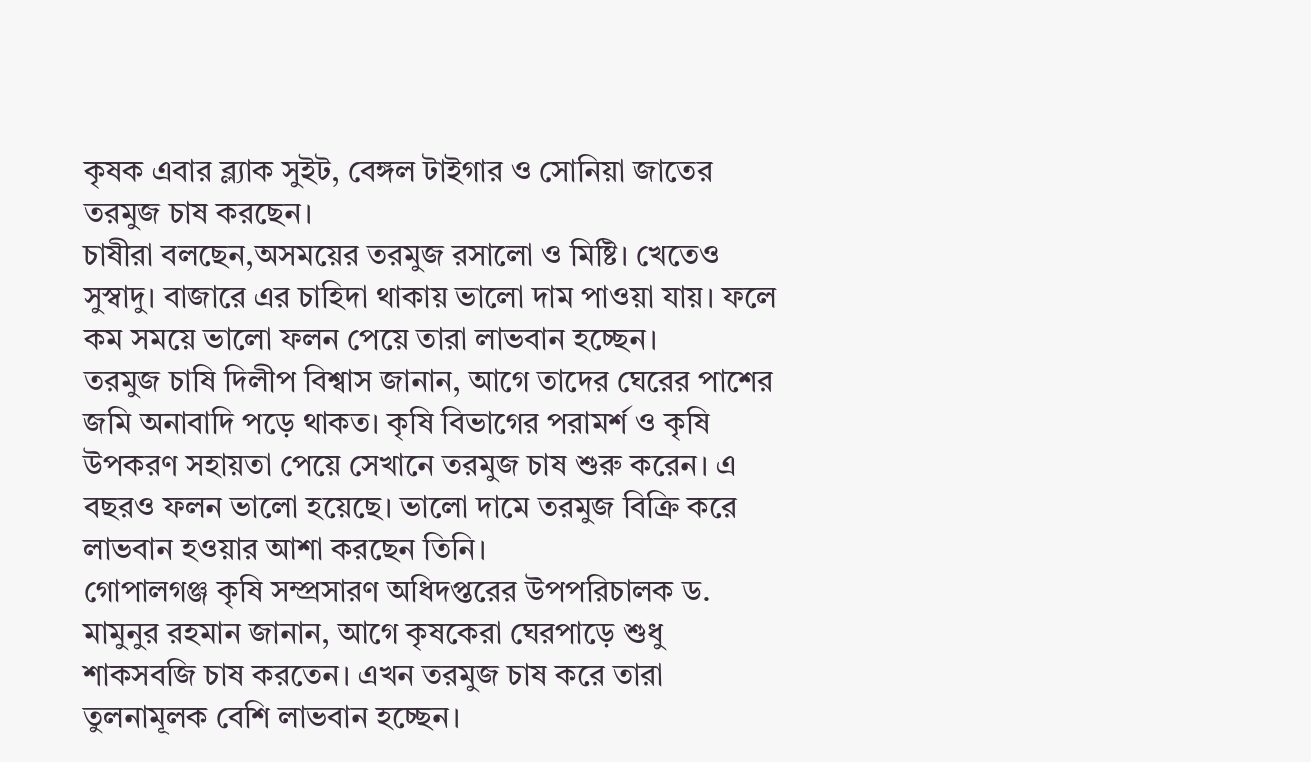কৃষক এবার ব্ল্যাক সুইট, বেঙ্গল টাইগার ও সোনিয়া জাতের তরমুজ চাষ করছেন।
চাষীরা বলছেন,অসময়ের তরমুজ রসালো ও মিষ্টি। খেতেও সুস্বাদু। বাজারে এর চাহিদা থাকায় ভালো দাম পাওয়া যায়। ফলে কম সময়ে ভালো ফলন পেয়ে তারা লাভবান হচ্ছেন।
তরমুজ চাষি দিলীপ বিশ্বাস জানান, আগে তাদের ঘেরের পাশের জমি অনাবাদি পড়ে থাকত। কৃষি বিভাগের পরামর্শ ও কৃষি উপকরণ সহায়তা পেয়ে সেখানে তরমুজ চাষ শুরু করেন। এ বছরও ফলন ভালো হয়েছে। ভালো দামে তরমুজ বিক্রি করে লাভবান হওয়ার আশা করছেন তিনি।
গোপালগঞ্জ কৃষি সম্প্রসারণ অধিদপ্তরের উপপরিচালক ড. মামুনুর রহমান জানান, আগে কৃষকেরা ঘেরপাড়ে শুধু শাকসবজি চাষ করতেন। এখন তরমুজ চাষ করে তারা তুলনামূলক বেশি লাভবান হচ্ছেন।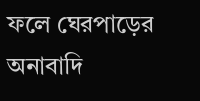ফলে ঘেরপাড়ের অনাবাদি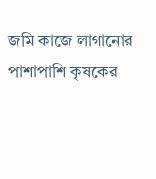জমি কাজে লাগানোর পাশাপাশি কৃষকের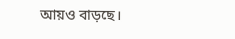আয়ও বাড়ছে।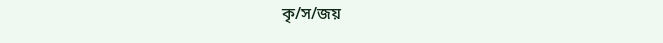কৃ/স/জয়